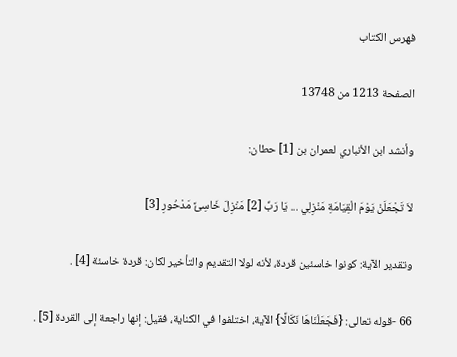فهرس الكتاب

الصفحة 1213 من 13748

وأنشد ابن الأنباري لعمران بن [1] حطان:

لاَ تَجْعَلَنْ يَوْمَ الْقِيَامَةِ مَنْزِلِي ... يَا رَبِّ [2] مَنْزِلَ خَاسِئً مَدْحُورِ [3]

وتقدير الآية: كونوا خاسئين قردة، لأنه لولا التقديم والتأخير لكان: قردة خاسئة [4] .

66 -قوله تعالى: {فَجَعَلْنَاهَا نَكَالًا} الآية، اختلفوا في الكناية، فقيل: إنها راجعة إلى القردة [5] .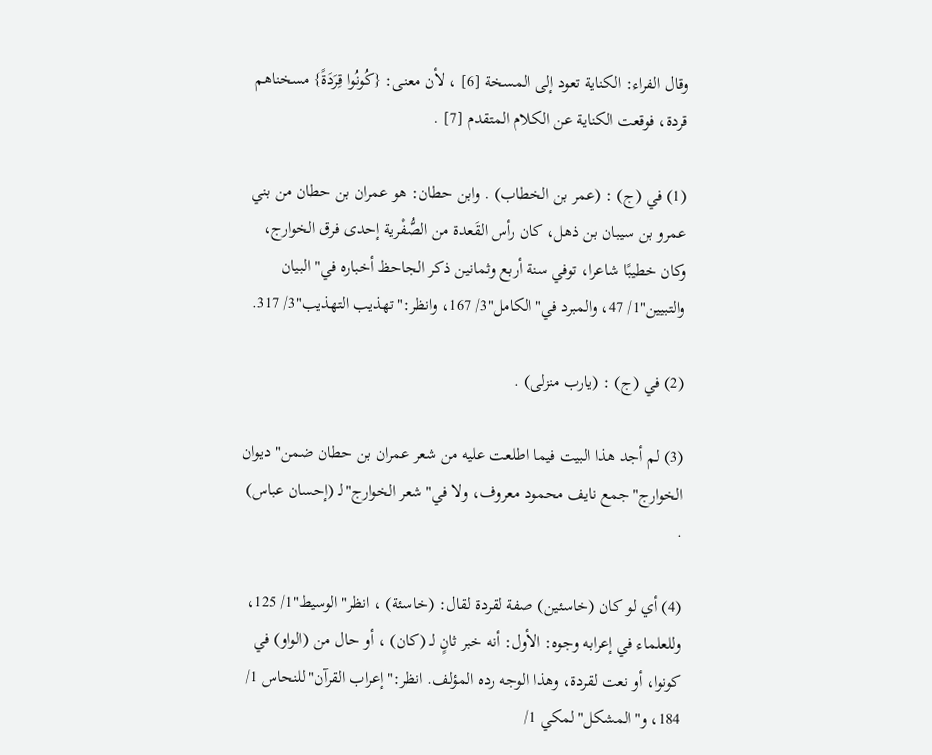وقال الفراء: الكناية تعود إلى المسخة [6] ، لأن معنى: {كُونُوا قِرَدَةً} مسخناهم قردة، فوقعت الكناية عن الكلام المتقدم [7] .

(1) في (ج) : (عمر بن الخطاب) . وابن حطان: هو عمران بن حطان من بني عمرو بن سيبان بن ذهل، كان رأس القَعدة من الصُّفْرية إحدى فرق الخوارج، وكان خطيبًا شاعرا، توفي سنة أربع وثمانين ذكر الجاحظ أخباره في"البيان والتبيين"1/ 47، والمبرد في"الكامل"3/ 167، وانظر:"تهذيب التهذيب"3/ 317.

(2) في (ج) : (يارب منزلى) .

(3) لم أجد هذا البيت فيما اطلعت عليه من شعر عمران بن حطان ضمن"ديوان الخوارج"جمع نايف محمود معروف، ولا في"شعر الخوارج"لـ (إحسان عباس) .

(4) أي لو كان (خاسئين) صفة لقردة لقال: (خاسئة) ، انظر"الوسيط"1/ 125، وللعلماء في إعرابه وجوه: الأول: أنه خبر ثانٍ لـ (كان) ، أو حال من (الواو) في كونوا، أو نعت لقردة، وهذا الوجه رده المؤلف. انظر:"إعراب القرآن"للنحاس 1/ 184، و"المشكل"لمكي 1/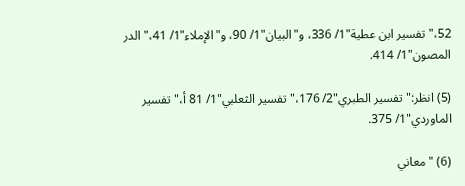52،"تفسير ابن عطية"1/ 336، و"البيان"1/ 90، و"الإملاء"1/ 41،"الدر المصون"1/ 414.

(5) انظر:"تفسير الطبري"2/ 176،"تفسير الثعلبي"1/ 81 أ،"تفسير الماوردي"1/ 375.

(6) "معاني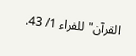القرآن"للفراء 1/ 43.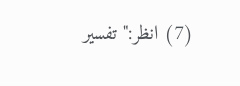(7) انظر:"تفسير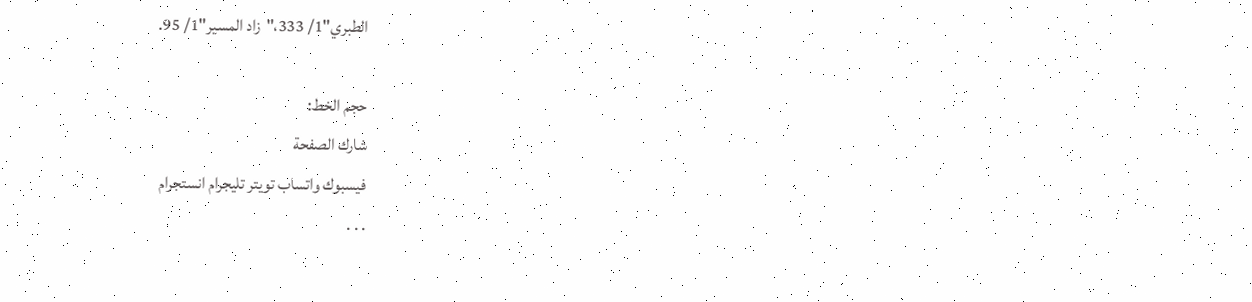الطبري"1/ 333،"زاد المسير"1/ 95.

حجم الخط:
شارك الصفحة
فيسبوك واتساب تويتر تليجرام انستجرام
. . .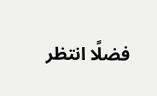فضلًا انتظر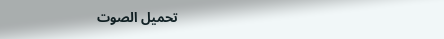تحميل الصوت